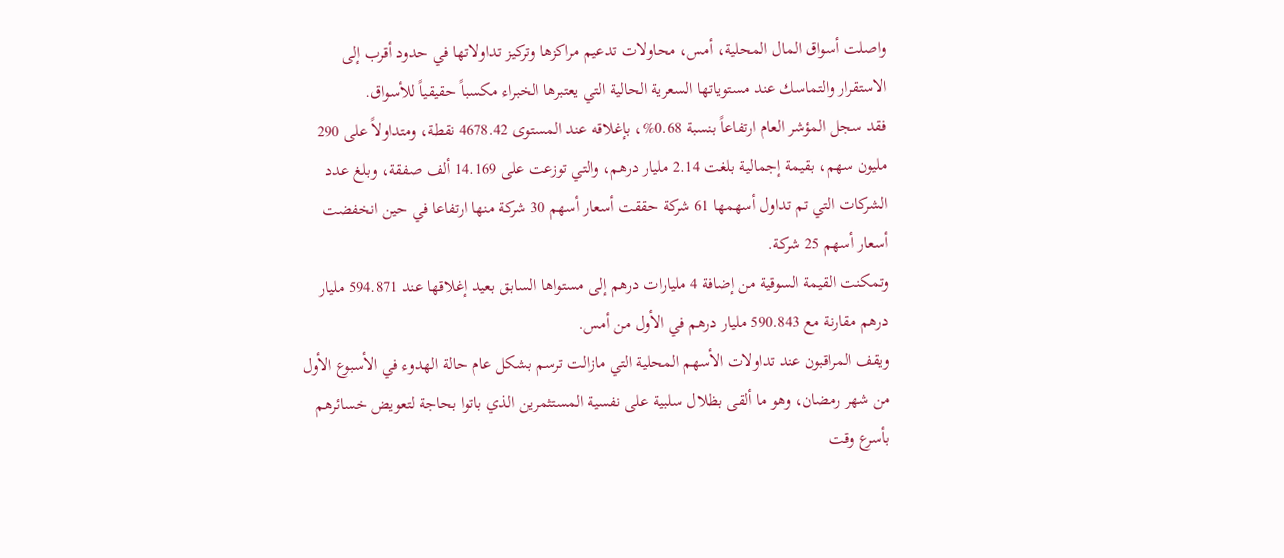واصلت أسواق المال المحلية، أمس، محاولات تدعيم مراكزها وتركيز تداولاتها في حدود أقرب إلى الاستقرار والتماسك عند مستوياتها السعرية الحالية التي يعتبرها الخبراء مكسباً حقيقياً للأسواق.
فقد سجل المؤشر العام ارتفاعاً بنسبة 0.68%، بإغلاقه عند المستوى 4678.42 نقطة، ومتداولاً على 290 مليون سهم، بقيمة إجمالية بلغت 2.14 مليار درهم، والتي توزعت على 14.169 ألف صفقة، وبلغ عدد الشركات التي تم تداول أسهمها 61 شركة حققت أسعار أسهم 30 شركة منها ارتفاعا في حين انخفضت أسعار أسهم 25 شركة.
وتمكنت القيمة السوقية من إضافة 4 مليارات درهم إلى مستواها السابق بعيد إغلاقها عند 594.871 مليار درهم مقارنة مع 590.843 مليار درهم في الأول من أمس.
ويقف المراقبون عند تداولات الأسهم المحلية التي مازالت ترسم بشكل عام حالة الهدوء في الأسبوع الأول من شهر رمضان، وهو ما ألقى بظلال سلبية على نفسية المستثمرين الذي باتوا بحاجة لتعويض خسائرهم بأسرع وقت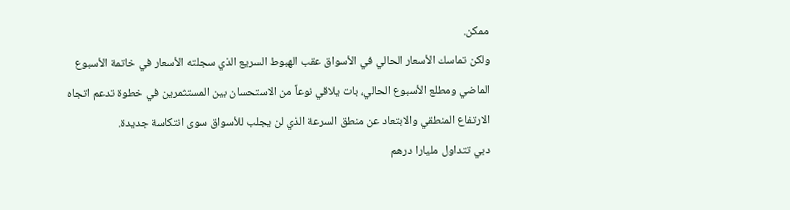ممكن.
ولكن تماسك الأسعار الحالي في الأسواق عقب الهبوط السريع الذي سجلته الأسعار في خاتمة الأسبوع الماضي ومطلع الأسبوع الحالي، بات يلاقي نوعاً من الاستحسان بين المستثمرين في خطوة تدعم اتجاه الارتفاع المنطقي والابتعاد عن منطق السرعة الذي لن يجلب للأسواق سوى انتكاسة جديدة.
دبي تتداول مليارا درهم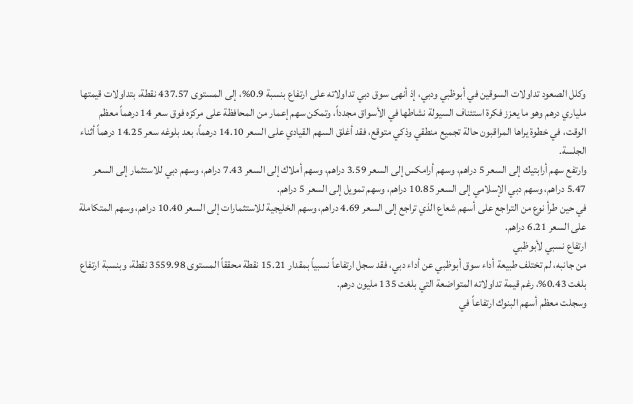وكلل الصعود تداولات السوقين في أبوظبي ودبي، إذ أنهى سوق دبي تداولاته على ارتفاع بنسبة 0.9%، إلى المستوى 437.57 نقطة، بتداولات قيمتها ملياري درهم وهو ما يعزز فكرة استئناف السيولة نشاطها في الأسواق مجدداً، وتمكن سهم إعمار من المحافظة على مركزه فوق سعر 14 درهماً معظم الوقت، في خطوة يراها المراقبون حالة تجميع منطقي وذكي متوقع، فقد أغلق السهم القيادي على السعر 14.10 درهماً، بعد بلوغه سعر 14.25 درهماً أثناء الجلسة.
وارتفع سهم أرابتيك إلى السعر 5 دراهم، وسهم أرامكس إلى السعر 3.59 دراهم، وسهم أملاك إلى السعر 7.43 دراهم، وسهم دبي للاستثمار إلى السعر 5.47 دراهم، وسهم دبي الإسلامي إلى السعر 10.85 دراهم، وسهم تمويل إلى السعر 5 دراهم.
في حين طرأ نوع من التراجع على أسهم شعاع الذي تراجع إلى السعر 4.69 دراهم، وسهم الخليجية للاستثمارات إلى السعر 10.40 دراهم، وسهم المتكاملة على السعر 6.21 دراهم.
ارتفاع نسبي لأبوظبي
من جانبه، لم تختلف طبيعة أداء سوق أبوظبي عن أداء دبي، فقد سجل ارتفاعاً نسبياً بمقدار 15.21 نقطة محققاً المستوى 3559.98 نقطة، وبنسبة ارتفاع بلغت 0.43%، رغم قيمة تداولاته المتواضعة التي بلغت 135 مليون درهم.
وسجلت معظم أسهم البنوك ارتفاعاً في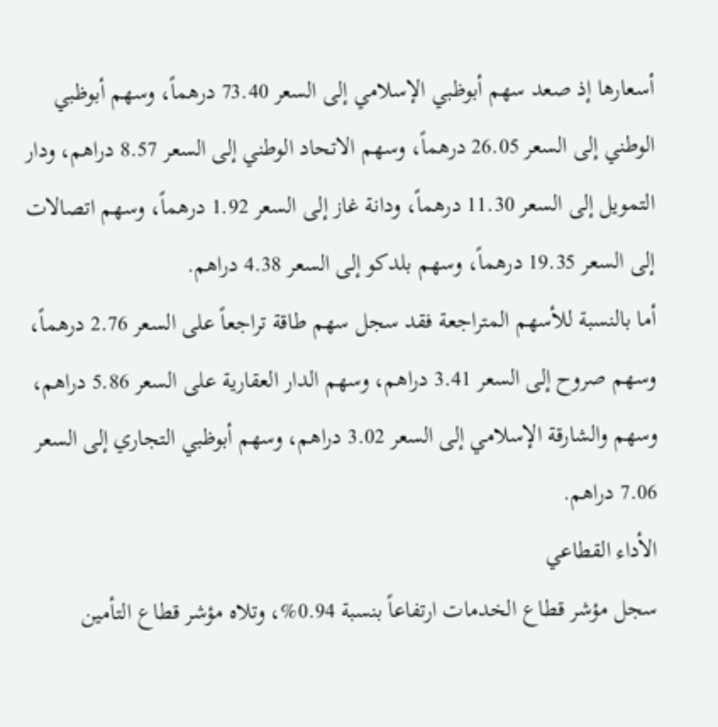أسعارها إذ صعد سهم أبوظبي الإسلامي إلى السعر 73.40 درهماً، وسهم أبوظبي الوطني إلى السعر 26.05 درهماً، وسهم الاتحاد الوطني إلى السعر 8.57 دراهم، ودار التمويل إلى السعر 11.30 درهماً، ودانة غاز إلى السعر 1.92 درهماً، وسهم اتصالات إلى السعر 19.35 درهماً، وسهم بلدكو إلى السعر 4.38 دراهم.
أما بالنسبة للأسهم المتراجعة فقد سجل سهم طاقة تراجعاً على السعر 2.76 درهماً، وسهم صروح إلى السعر 3.41 دراهم، وسهم الدار العقارية على السعر 5.86 دراهم، وسهم والشارقة الإسلامي إلى السعر 3.02 دراهم، وسهم أبوظبي التجاري إلى السعر 7.06 دراهم.
الأداء القطاعي
سجل مؤشر قطاع الخدمات ارتفاعاً بنسبة 0.94%، وتلاه مؤشر قطاع التأمين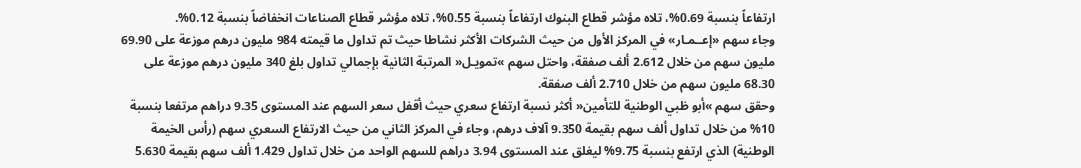ارتفاعاً بنسبة 0.69%، تلاه مؤشر قطاع البنوك ارتفاعاً بنسبة 0.55%، تلاه مؤشر قطاع الصناعات انخفاضاً بنسبة 0.12%.
وجاء سهم «إعــمـار» في المركز الأول من حيث الشركات الأكثر نشاطا حيث تم تداول ما قيمته 984 مليون درهم موزعة على 69.90 مليون سهم من خلال 2.612 ألف صفقة، واحتل سهم »تمويـل« المرتبة الثانية بإجمالي تداول بلغ 340 مليون درهم موزعة على 68.30 مليون سهم من خلال 2.710 ألف صفقة.
وحقق سهم »أبو ظبي الوطنية للتأمين« أكثر نسبة ارتفاع سعري حيث أقفل سعر السهم عند المستوى 9.35 دراهم مرتفعا بنسبة 10% من خلال تداول ألف سهم بقيمة 9.350 آلاف درهم، وجاء في المركز الثاني من حيث الارتفاع السعري سهم (رأس الخيمة الوطنية) الذي ارتفع بنسبة 9.75% ليغلق عند المستوى 3.94 دراهم للسهم الواحد من خلال تداول 1.429 ألف سهم بقيمة 5.630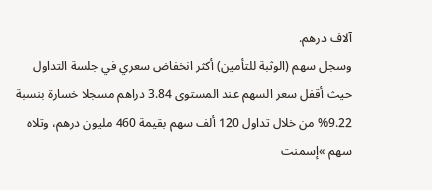آلاف درهم.
وسجل سهم (الوثبة للتأمين) أكثر انخفاض سعري في جلسة التداول حيث أقفل سعر السهم عند المستوى 3.84 دراهم مسجلا خسارة بنسبة 9.22% من خلال تداول 120 ألف سهم بقيمة 460 مليون درهم، وتلاه سهم »إسمنت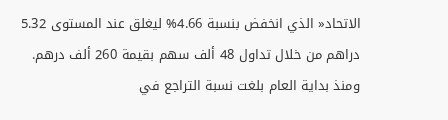الاتحاد« الذي انخفض بنسبة 4.66% ليغلق عند المستوى 5.32 دراهم من خلال تداول 48 ألف سهم بقيمة 260 ألف درهم.
ومنذ بداية العام بلغت نسبة التراجع في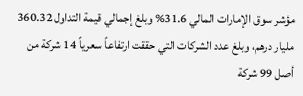مؤشر سوق الإمارات المالي 31.6% وبلغ إجمالي قيمة التداول 360.32 مليار درهم، وبلغ عدد الشركات التي حققت ارتفاعاً سعرياً 14 شركة من أصل 99 شركة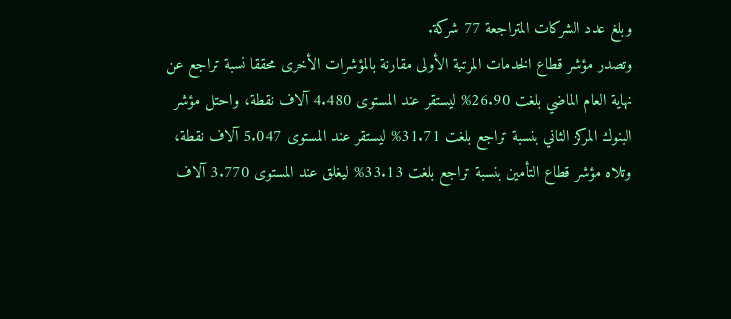وبلغ عدد الشركات المتراجعة 77 شركة.
وتصدر مؤشر قطاع الخدمات المرتبة الأولى مقارنة بالمؤشرات الأخرى محققا نسبة تراجع عن نهاية العام الماضي بلغت 26.90% ليستقر عند المستوى 4.480 آلاف نقطة، واحتل مؤشر البنوك المركز الثاني بنسبة تراجع بلغت 31.71% ليستقر عند المستوى 5.047 آلاف نقطة، وتلاه مؤشر قطاع التأمين بنسبة تراجع بلغت 33.13% ليغلق عند المستوى 3.770 آلاف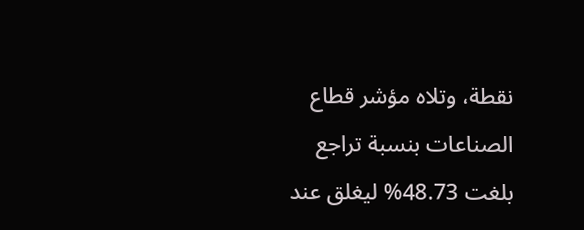نقطة، وتلاه مؤشر قطاع الصناعات بنسبة تراجع بلغت 48.73% ليغلق عند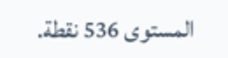المستوى 536 نقطة.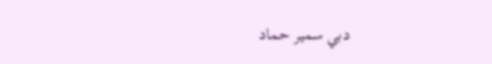دبي سمير حماد